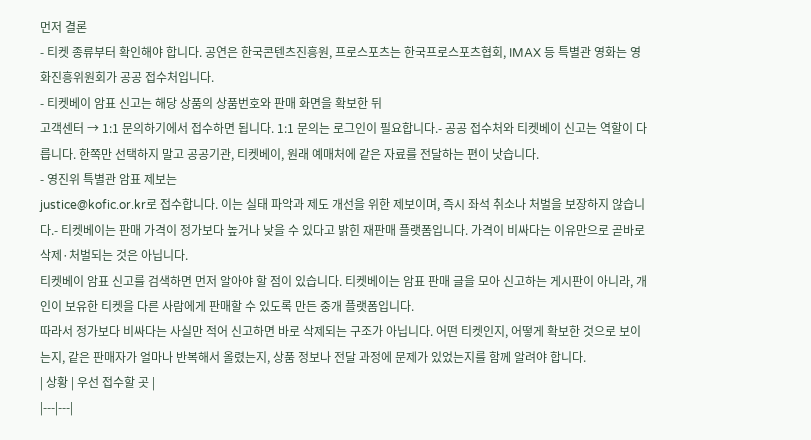먼저 결론
- 티켓 종류부터 확인해야 합니다. 공연은 한국콘텐츠진흥원, 프로스포츠는 한국프로스포츠협회, IMAX 등 특별관 영화는 영화진흥위원회가 공공 접수처입니다.
- 티켓베이 암표 신고는 해당 상품의 상품번호와 판매 화면을 확보한 뒤
고객센터 → 1:1 문의하기에서 접수하면 됩니다. 1:1 문의는 로그인이 필요합니다.- 공공 접수처와 티켓베이 신고는 역할이 다릅니다. 한쪽만 선택하지 말고 공공기관, 티켓베이, 원래 예매처에 같은 자료를 전달하는 편이 낫습니다.
- 영진위 특별관 암표 제보는
justice@kofic.or.kr로 접수합니다. 이는 실태 파악과 제도 개선을 위한 제보이며, 즉시 좌석 취소나 처벌을 보장하지 않습니다.- 티켓베이는 판매 가격이 정가보다 높거나 낮을 수 있다고 밝힌 재판매 플랫폼입니다. 가격이 비싸다는 이유만으로 곧바로 삭제·처벌되는 것은 아닙니다.
티켓베이 암표 신고를 검색하면 먼저 알아야 할 점이 있습니다. 티켓베이는 암표 판매 글을 모아 신고하는 게시판이 아니라, 개인이 보유한 티켓을 다른 사람에게 판매할 수 있도록 만든 중개 플랫폼입니다.
따라서 정가보다 비싸다는 사실만 적어 신고하면 바로 삭제되는 구조가 아닙니다. 어떤 티켓인지, 어떻게 확보한 것으로 보이는지, 같은 판매자가 얼마나 반복해서 올렸는지, 상품 정보나 전달 과정에 문제가 있었는지를 함께 알려야 합니다.
| 상황 | 우선 접수할 곳 |
|---|---|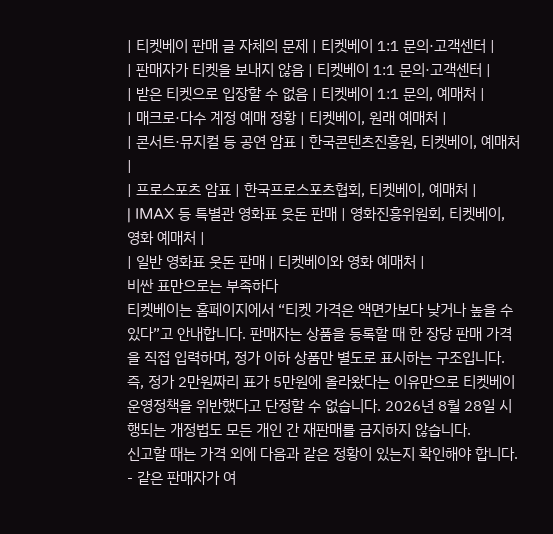| 티켓베이 판매 글 자체의 문제 | 티켓베이 1:1 문의·고객센터 |
| 판매자가 티켓을 보내지 않음 | 티켓베이 1:1 문의·고객센터 |
| 받은 티켓으로 입장할 수 없음 | 티켓베이 1:1 문의, 예매처 |
| 매크로·다수 계정 예매 정황 | 티켓베이, 원래 예매처 |
| 콘서트·뮤지컬 등 공연 암표 | 한국콘텐츠진흥원, 티켓베이, 예매처 |
| 프로스포츠 암표 | 한국프로스포츠협회, 티켓베이, 예매처 |
| IMAX 등 특별관 영화표 웃돈 판매 | 영화진흥위원회, 티켓베이, 영화 예매처 |
| 일반 영화표 웃돈 판매 | 티켓베이와 영화 예매처 |
비싼 표만으로는 부족하다
티켓베이는 홈페이지에서 “티켓 가격은 액면가보다 낮거나 높을 수 있다”고 안내합니다. 판매자는 상품을 등록할 때 한 장당 판매 가격을 직접 입력하며, 정가 이하 상품만 별도로 표시하는 구조입니다.
즉, 정가 2만원짜리 표가 5만원에 올라왔다는 이유만으로 티켓베이 운영정책을 위반했다고 단정할 수 없습니다. 2026년 8월 28일 시행되는 개정법도 모든 개인 간 재판매를 금지하지 않습니다.
신고할 때는 가격 외에 다음과 같은 정황이 있는지 확인해야 합니다.
- 같은 판매자가 여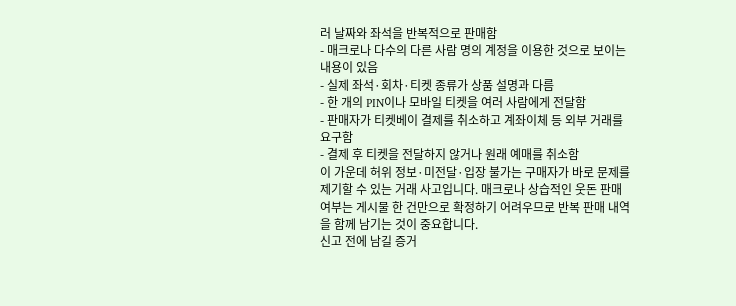러 날짜와 좌석을 반복적으로 판매함
- 매크로나 다수의 다른 사람 명의 계정을 이용한 것으로 보이는 내용이 있음
- 실제 좌석·회차·티켓 종류가 상품 설명과 다름
- 한 개의 PIN이나 모바일 티켓을 여러 사람에게 전달함
- 판매자가 티켓베이 결제를 취소하고 계좌이체 등 외부 거래를 요구함
- 결제 후 티켓을 전달하지 않거나 원래 예매를 취소함
이 가운데 허위 정보·미전달·입장 불가는 구매자가 바로 문제를 제기할 수 있는 거래 사고입니다. 매크로나 상습적인 웃돈 판매 여부는 게시물 한 건만으로 확정하기 어려우므로 반복 판매 내역을 함께 남기는 것이 중요합니다.
신고 전에 남길 증거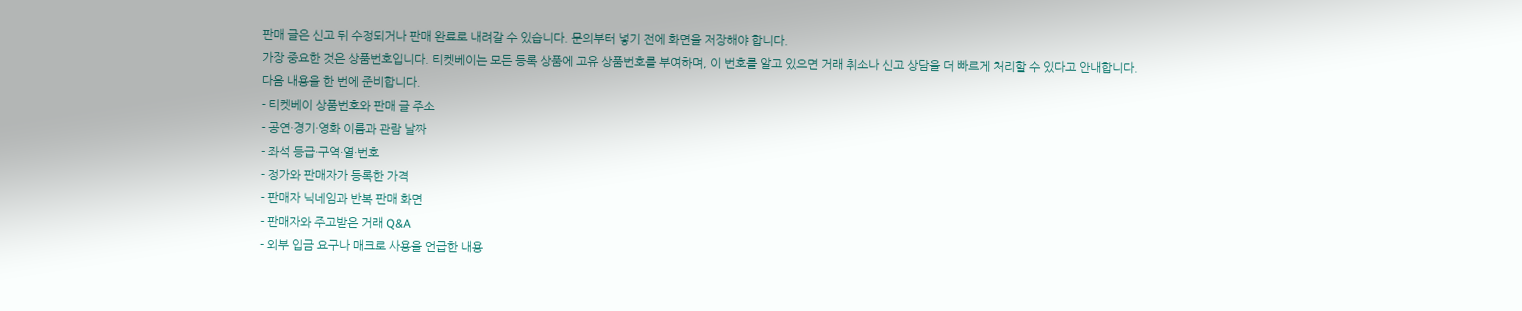판매 글은 신고 뒤 수정되거나 판매 완료로 내려갈 수 있습니다. 문의부터 넣기 전에 화면을 저장해야 합니다.
가장 중요한 것은 상품번호입니다. 티켓베이는 모든 등록 상품에 고유 상품번호를 부여하며, 이 번호를 알고 있으면 거래 취소나 신고 상담을 더 빠르게 처리할 수 있다고 안내합니다.
다음 내용을 한 번에 준비합니다.
- 티켓베이 상품번호와 판매 글 주소
- 공연·경기·영화 이름과 관람 날짜
- 좌석 등급·구역·열·번호
- 정가와 판매자가 등록한 가격
- 판매자 닉네임과 반복 판매 화면
- 판매자와 주고받은 거래 Q&A
- 외부 입금 요구나 매크로 사용을 언급한 내용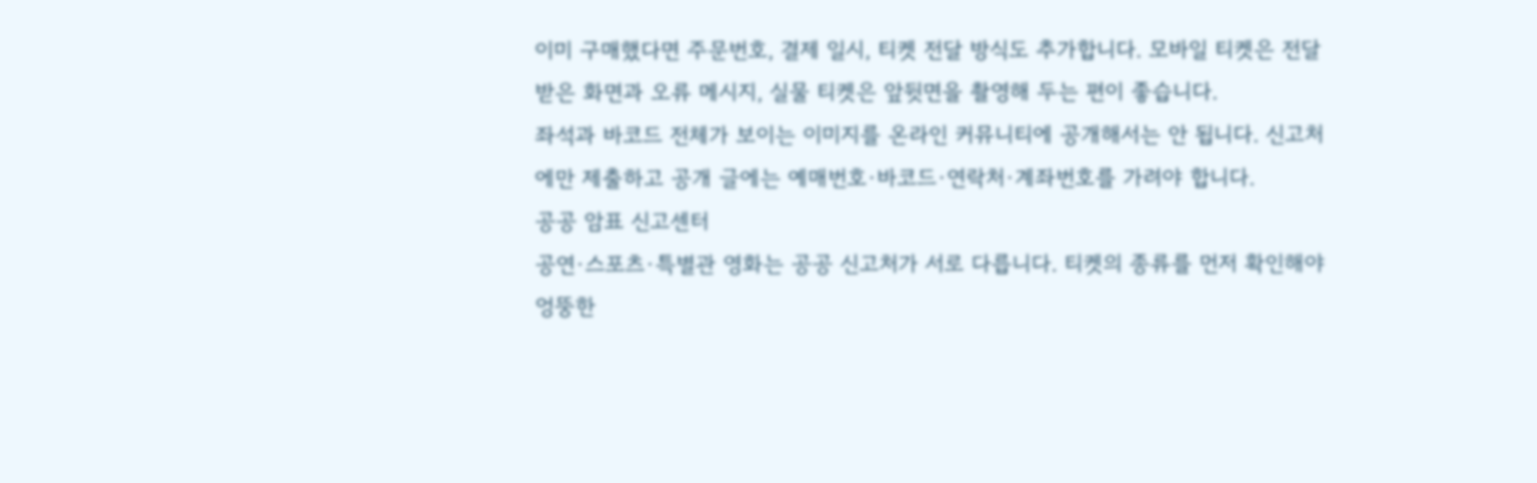이미 구매했다면 주문번호, 결제 일시, 티켓 전달 방식도 추가합니다. 모바일 티켓은 전달받은 화면과 오류 메시지, 실물 티켓은 앞뒷면을 촬영해 두는 편이 좋습니다.
좌석과 바코드 전체가 보이는 이미지를 온라인 커뮤니티에 공개해서는 안 됩니다. 신고처에만 제출하고 공개 글에는 예매번호·바코드·연락처·계좌번호를 가려야 합니다.
공공 암표 신고센터
공연·스포츠·특별관 영화는 공공 신고처가 서로 다릅니다. 티켓의 종류를 먼저 확인해야 엉뚱한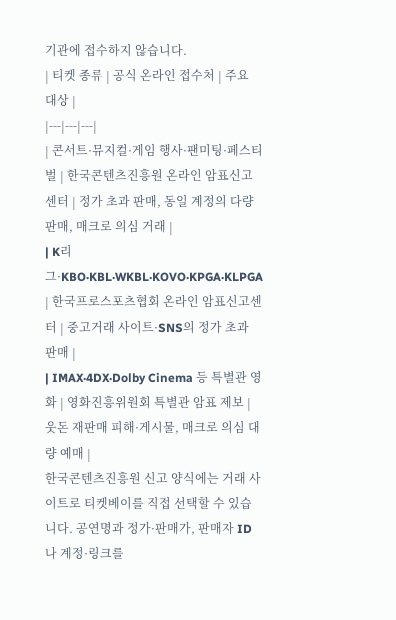기관에 접수하지 않습니다.
| 티켓 종류 | 공식 온라인 접수처 | 주요 대상 |
|---|---|---|
| 콘서트·뮤지컬·게임 행사·팬미팅·페스티벌 | 한국콘텐츠진흥원 온라인 암표신고센터 | 정가 초과 판매, 동일 계정의 다량 판매, 매크로 의심 거래 |
| K리그·KBO·KBL·WKBL·KOVO·KPGA·KLPGA | 한국프로스포츠협회 온라인 암표신고센터 | 중고거래 사이트·SNS의 정가 초과 판매 |
| IMAX·4DX·Dolby Cinema 등 특별관 영화 | 영화진흥위원회 특별관 암표 제보 | 웃돈 재판매 피해·게시물, 매크로 의심 대량 예매 |
한국콘텐츠진흥원 신고 양식에는 거래 사이트로 티켓베이를 직접 선택할 수 있습니다. 공연명과 정가·판매가, 판매자 ID나 계정·링크를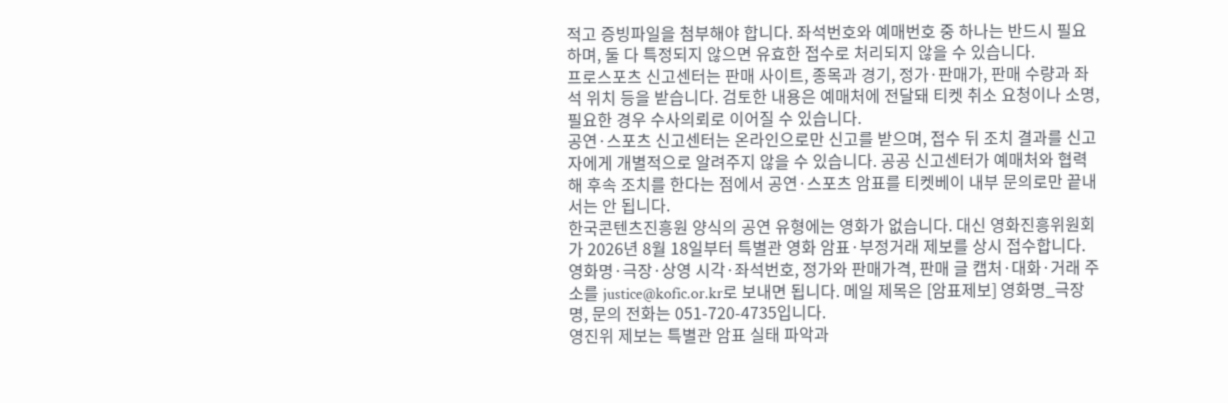적고 증빙파일을 첨부해야 합니다. 좌석번호와 예매번호 중 하나는 반드시 필요하며, 둘 다 특정되지 않으면 유효한 접수로 처리되지 않을 수 있습니다.
프로스포츠 신고센터는 판매 사이트, 종목과 경기, 정가·판매가, 판매 수량과 좌석 위치 등을 받습니다. 검토한 내용은 예매처에 전달돼 티켓 취소 요청이나 소명, 필요한 경우 수사의뢰로 이어질 수 있습니다.
공연·스포츠 신고센터는 온라인으로만 신고를 받으며, 접수 뒤 조치 결과를 신고자에게 개별적으로 알려주지 않을 수 있습니다. 공공 신고센터가 예매처와 협력해 후속 조치를 한다는 점에서 공연·스포츠 암표를 티켓베이 내부 문의로만 끝내서는 안 됩니다.
한국콘텐츠진흥원 양식의 공연 유형에는 영화가 없습니다. 대신 영화진흥위원회가 2026년 8월 18일부터 특별관 영화 암표·부정거래 제보를 상시 접수합니다. 영화명·극장·상영 시각·좌석번호, 정가와 판매가격, 판매 글 캡처·대화·거래 주소를 justice@kofic.or.kr로 보내면 됩니다. 메일 제목은 [암표제보] 영화명_극장명, 문의 전화는 051-720-4735입니다.
영진위 제보는 특별관 암표 실태 파악과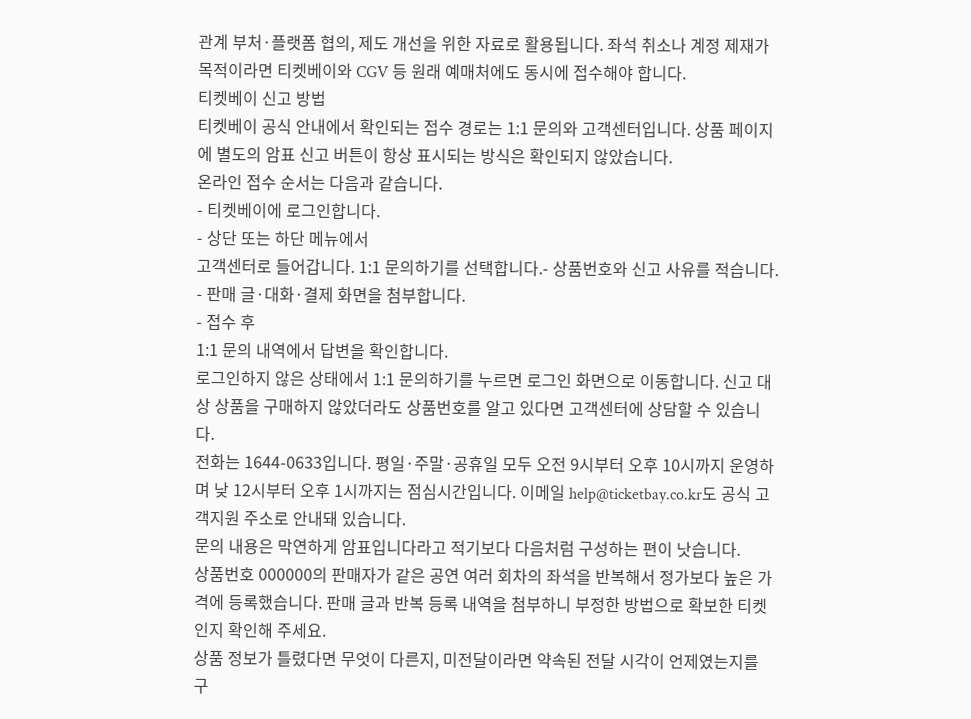관계 부처·플랫폼 협의, 제도 개선을 위한 자료로 활용됩니다. 좌석 취소나 계정 제재가 목적이라면 티켓베이와 CGV 등 원래 예매처에도 동시에 접수해야 합니다.
티켓베이 신고 방법
티켓베이 공식 안내에서 확인되는 접수 경로는 1:1 문의와 고객센터입니다. 상품 페이지에 별도의 암표 신고 버튼이 항상 표시되는 방식은 확인되지 않았습니다.
온라인 접수 순서는 다음과 같습니다.
- 티켓베이에 로그인합니다.
- 상단 또는 하단 메뉴에서
고객센터로 들어갑니다. 1:1 문의하기를 선택합니다.- 상품번호와 신고 사유를 적습니다.
- 판매 글·대화·결제 화면을 첨부합니다.
- 접수 후
1:1 문의 내역에서 답변을 확인합니다.
로그인하지 않은 상태에서 1:1 문의하기를 누르면 로그인 화면으로 이동합니다. 신고 대상 상품을 구매하지 않았더라도 상품번호를 알고 있다면 고객센터에 상담할 수 있습니다.
전화는 1644-0633입니다. 평일·주말·공휴일 모두 오전 9시부터 오후 10시까지 운영하며 낮 12시부터 오후 1시까지는 점심시간입니다. 이메일 help@ticketbay.co.kr도 공식 고객지원 주소로 안내돼 있습니다.
문의 내용은 막연하게 암표입니다라고 적기보다 다음처럼 구성하는 편이 낫습니다.
상품번호 000000의 판매자가 같은 공연 여러 회차의 좌석을 반복해서 정가보다 높은 가격에 등록했습니다. 판매 글과 반복 등록 내역을 첨부하니 부정한 방법으로 확보한 티켓인지 확인해 주세요.
상품 정보가 틀렸다면 무엇이 다른지, 미전달이라면 약속된 전달 시각이 언제였는지를 구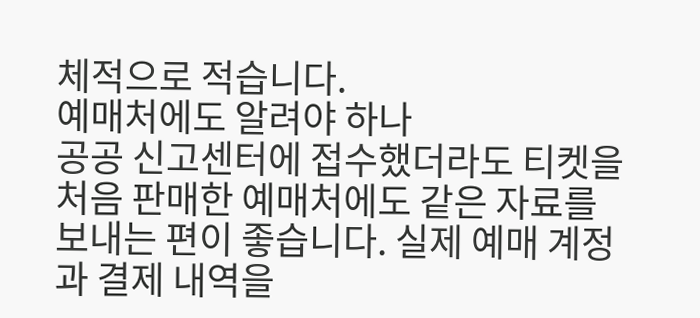체적으로 적습니다.
예매처에도 알려야 하나
공공 신고센터에 접수했더라도 티켓을 처음 판매한 예매처에도 같은 자료를 보내는 편이 좋습니다. 실제 예매 계정과 결제 내역을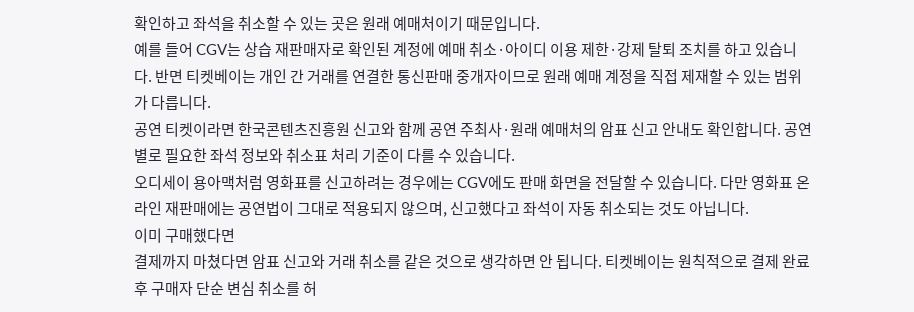확인하고 좌석을 취소할 수 있는 곳은 원래 예매처이기 때문입니다.
예를 들어 CGV는 상습 재판매자로 확인된 계정에 예매 취소·아이디 이용 제한·강제 탈퇴 조치를 하고 있습니다. 반면 티켓베이는 개인 간 거래를 연결한 통신판매 중개자이므로 원래 예매 계정을 직접 제재할 수 있는 범위가 다릅니다.
공연 티켓이라면 한국콘텐츠진흥원 신고와 함께 공연 주최사·원래 예매처의 암표 신고 안내도 확인합니다. 공연별로 필요한 좌석 정보와 취소표 처리 기준이 다를 수 있습니다.
오디세이 용아맥처럼 영화표를 신고하려는 경우에는 CGV에도 판매 화면을 전달할 수 있습니다. 다만 영화표 온라인 재판매에는 공연법이 그대로 적용되지 않으며, 신고했다고 좌석이 자동 취소되는 것도 아닙니다.
이미 구매했다면
결제까지 마쳤다면 암표 신고와 거래 취소를 같은 것으로 생각하면 안 됩니다. 티켓베이는 원칙적으로 결제 완료 후 구매자 단순 변심 취소를 허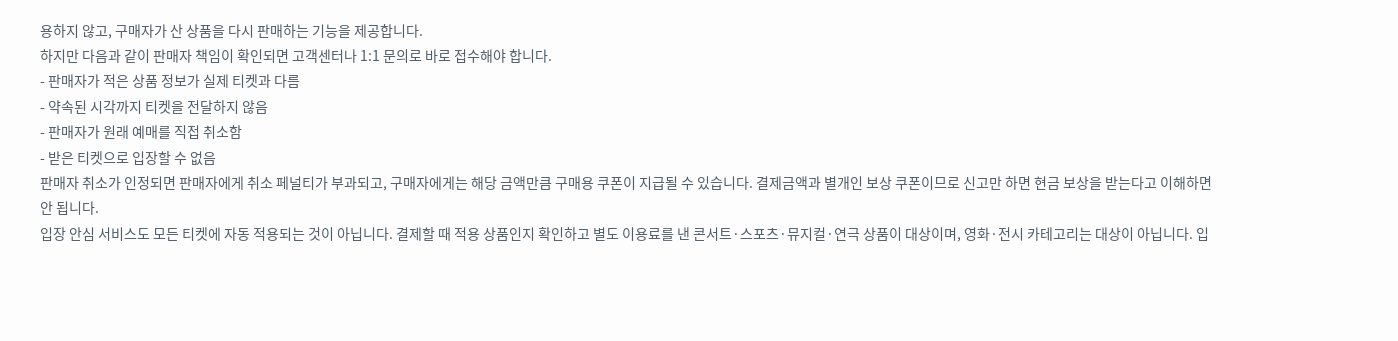용하지 않고, 구매자가 산 상품을 다시 판매하는 기능을 제공합니다.
하지만 다음과 같이 판매자 책임이 확인되면 고객센터나 1:1 문의로 바로 접수해야 합니다.
- 판매자가 적은 상품 정보가 실제 티켓과 다름
- 약속된 시각까지 티켓을 전달하지 않음
- 판매자가 원래 예매를 직접 취소함
- 받은 티켓으로 입장할 수 없음
판매자 취소가 인정되면 판매자에게 취소 페널티가 부과되고, 구매자에게는 해당 금액만큼 구매용 쿠폰이 지급될 수 있습니다. 결제금액과 별개인 보상 쿠폰이므로 신고만 하면 현금 보상을 받는다고 이해하면 안 됩니다.
입장 안심 서비스도 모든 티켓에 자동 적용되는 것이 아닙니다. 결제할 때 적용 상품인지 확인하고 별도 이용료를 낸 콘서트·스포츠·뮤지컬·연극 상품이 대상이며, 영화·전시 카테고리는 대상이 아닙니다. 입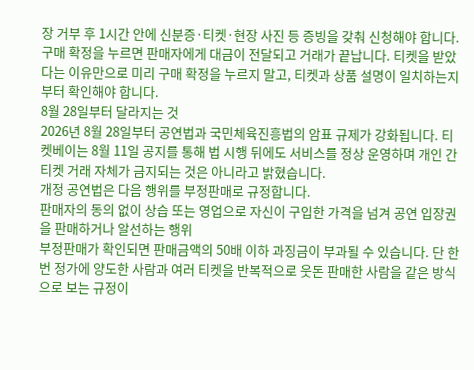장 거부 후 1시간 안에 신분증·티켓·현장 사진 등 증빙을 갖춰 신청해야 합니다.
구매 확정을 누르면 판매자에게 대금이 전달되고 거래가 끝납니다. 티켓을 받았다는 이유만으로 미리 구매 확정을 누르지 말고, 티켓과 상품 설명이 일치하는지부터 확인해야 합니다.
8월 28일부터 달라지는 것
2026년 8월 28일부터 공연법과 국민체육진흥법의 암표 규제가 강화됩니다. 티켓베이는 8월 11일 공지를 통해 법 시행 뒤에도 서비스를 정상 운영하며 개인 간 티켓 거래 자체가 금지되는 것은 아니라고 밝혔습니다.
개정 공연법은 다음 행위를 부정판매로 규정합니다.
판매자의 동의 없이 상습 또는 영업으로 자신이 구입한 가격을 넘겨 공연 입장권을 판매하거나 알선하는 행위
부정판매가 확인되면 판매금액의 50배 이하 과징금이 부과될 수 있습니다. 단 한 번 정가에 양도한 사람과 여러 티켓을 반복적으로 웃돈 판매한 사람을 같은 방식으로 보는 규정이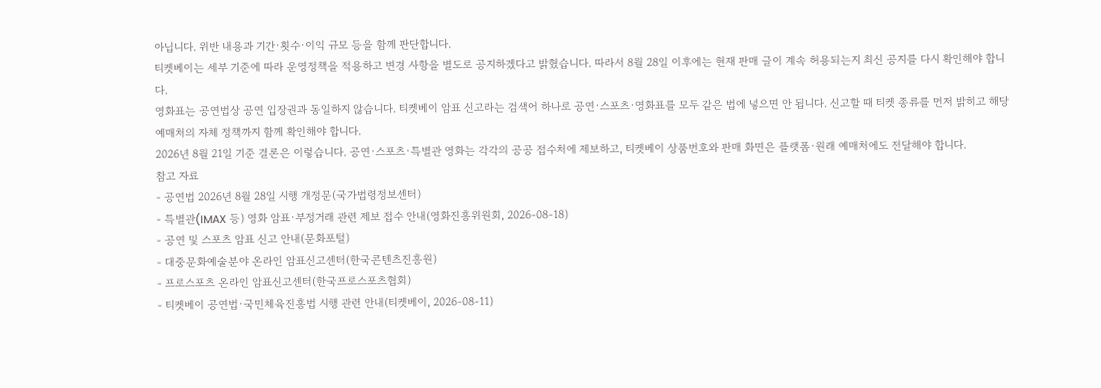아닙니다. 위반 내용과 기간·횟수·이익 규모 등을 함께 판단합니다.
티켓베이는 세부 기준에 따라 운영정책을 적용하고 변경 사항을 별도로 공지하겠다고 밝혔습니다. 따라서 8월 28일 이후에는 현재 판매 글이 계속 허용되는지 최신 공지를 다시 확인해야 합니다.
영화표는 공연법상 공연 입장권과 동일하지 않습니다. 티켓베이 암표 신고라는 검색어 하나로 공연·스포츠·영화표를 모두 같은 법에 넣으면 안 됩니다. 신고할 때 티켓 종류를 먼저 밝히고 해당 예매처의 자체 정책까지 함께 확인해야 합니다.
2026년 8월 21일 기준 결론은 이렇습니다. 공연·스포츠·특별관 영화는 각각의 공공 접수처에 제보하고, 티켓베이 상품번호와 판매 화면은 플랫폼·원래 예매처에도 전달해야 합니다.
참고 자료
- 공연법 2026년 8월 28일 시행 개정문(국가법령정보센터)
- 특별관(IMAX 등) 영화 암표·부정거래 관련 제보 접수 안내(영화진흥위원회, 2026-08-18)
- 공연 및 스포츠 암표 신고 안내(문화포털)
- 대중문화예술분야 온라인 암표신고센터(한국콘텐츠진흥원)
- 프로스포츠 온라인 암표신고센터(한국프로스포츠협회)
- 티켓베이 공연법·국민체육진흥법 시행 관련 안내(티켓베이, 2026-08-11)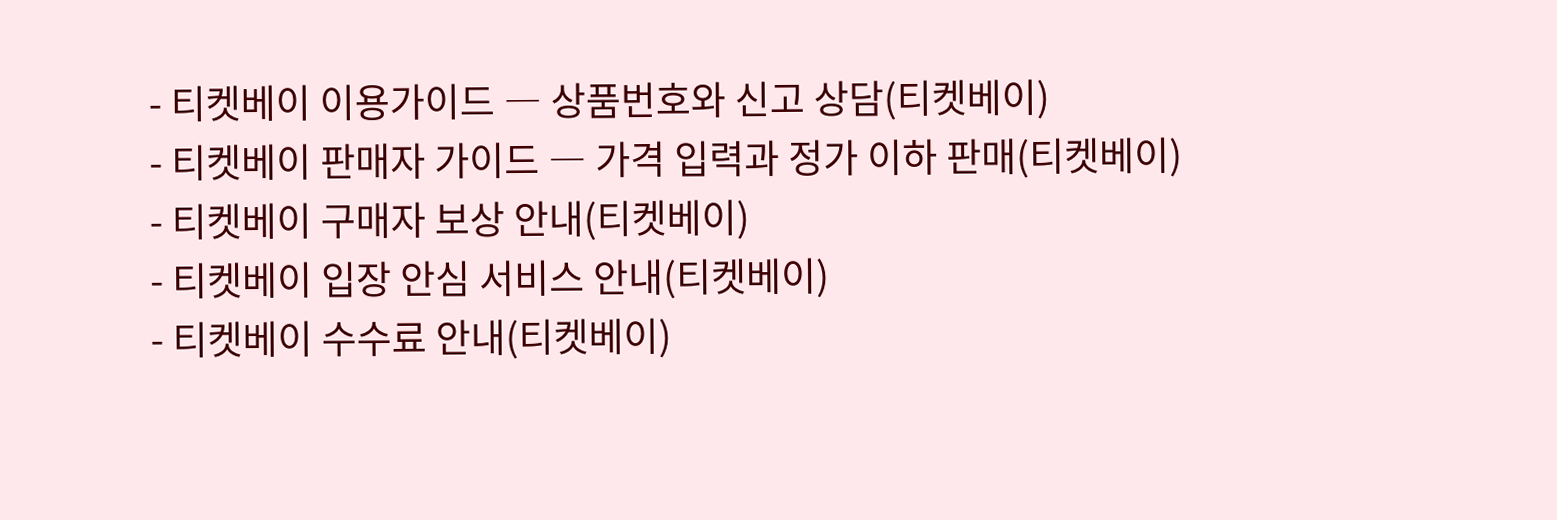- 티켓베이 이용가이드 ― 상품번호와 신고 상담(티켓베이)
- 티켓베이 판매자 가이드 ― 가격 입력과 정가 이하 판매(티켓베이)
- 티켓베이 구매자 보상 안내(티켓베이)
- 티켓베이 입장 안심 서비스 안내(티켓베이)
- 티켓베이 수수료 안내(티켓베이)